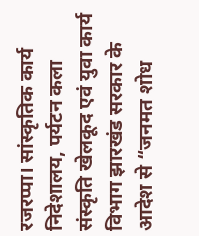रजरप्पा। सांस्कृतिक कार्य निदेशालय, पर्यटन कला संस्कृति खेलकूद एवं युवा कार्य विभाग झारखंड सरकार के आदेश से “जनमत शोध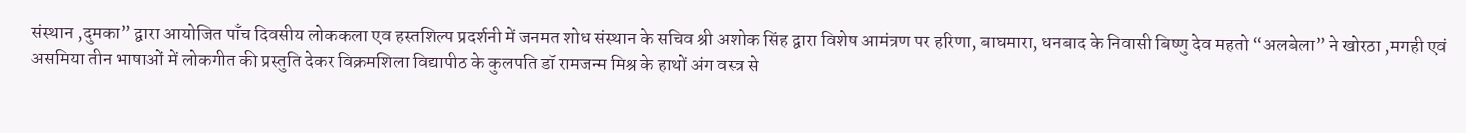संस्थान ,दुमका” द्वारा आयोजित पाँच दिवसीय लोककला एव हस्तशिल्प प्रदर्शनी में जनमत शोध संस्थान के सचिव श्री अशोक सिंह द्वारा विशेष आमंत्रण पर हरिणा, बाघमारा, धनबाद के निवासी बिष्णु देव महतो “अलबेला” ने खोरठा ,मगही एवं असमिया तीन भाषाओं में लोकगीत की प्रस्तुति देकर विक्रमशिला विद्यापीठ के कुलपति डॉ रामजन्म मिश्र के हाथों अंग वस्त्र से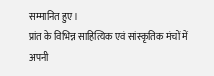सम्मानित हुए।
प्रांत के विभिन्न साहित्यिक एवं सांस्कृतिक मंचों में अपनी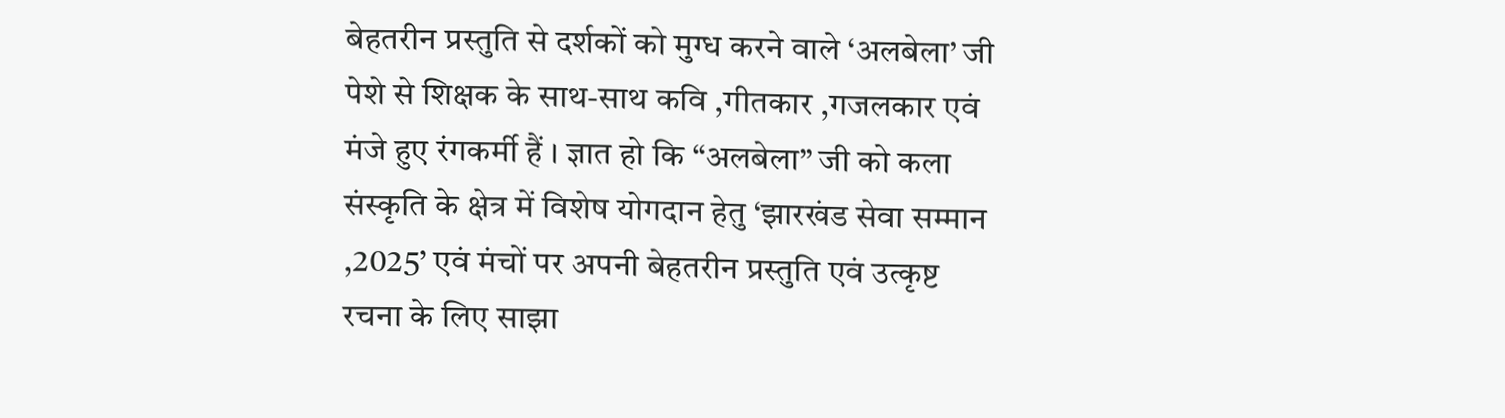बेहतरीन प्रस्तुति से दर्शकों को मुग्ध करने वाले ‘अलबेला’ जी पेशे से शिक्षक के साथ-साथ कवि ,गीतकार ,गजलकार एवं मंजे हुए रंगकर्मी हैं । ज्ञात हो कि “अलबेला” जी को कला संस्कृति के क्षेत्र में विशेष योगदान हेतु ‘झारखंड सेवा सम्मान ,2025’ एवं मंचों पर अपनी बेहतरीन प्रस्तुति एवं उत्कृष्ट रचना के लिए साझा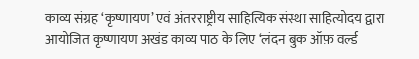काव्य संग्रह ‘कृष्णायण’ एवं अंतरराष्ट्रीय साहित्यिक संस्था साहित्योदय द्वारा आयोजित कृष्णायण अखंड काव्य पाठ के लिए ‘लंदन बुक ऑफ़ वर्ल्ड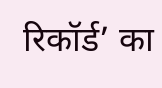रिकॉर्ड’ का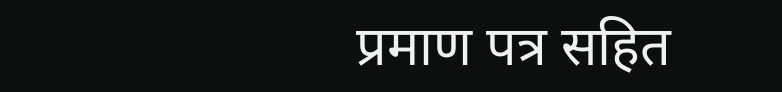प्रमाण पत्र सहित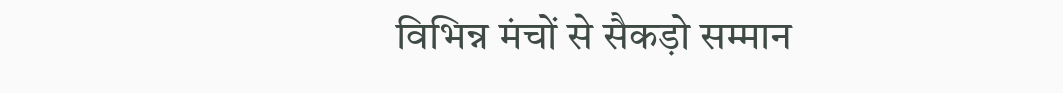विभिन्न मंचों से सैकड़ो सम्मान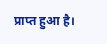प्राप्त हुआ है।